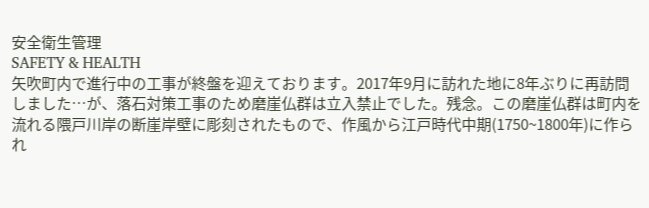安全衛生管理
SAFETY & HEALTH
矢吹町内で進行中の工事が終盤を迎えております。2017年9月に訪れた地に8年ぶりに再訪問しました…が、落石対策工事のため磨崖仏群は立入禁止でした。残念。この磨崖仏群は町内を流れる隈戸川岸の断崖岸壁に彫刻されたもので、作風から江戸時代中期(1750~1800年)に作られ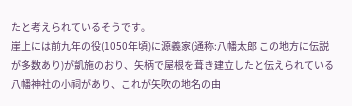たと考えられているそうです。
崖上には前九年の役(1050年頃)に源義家(通称:八幡太郎 この地方に伝説が多数あり)が凱施のおり、矢柄で屋根を葺き建立したと伝えられている八幡神社の小祠があり、これが矢吹の地名の由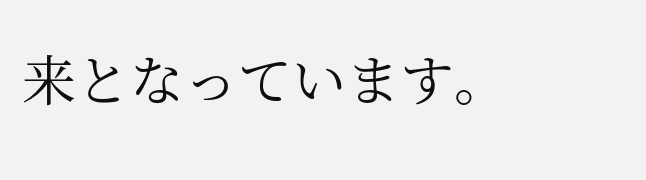来となっています。